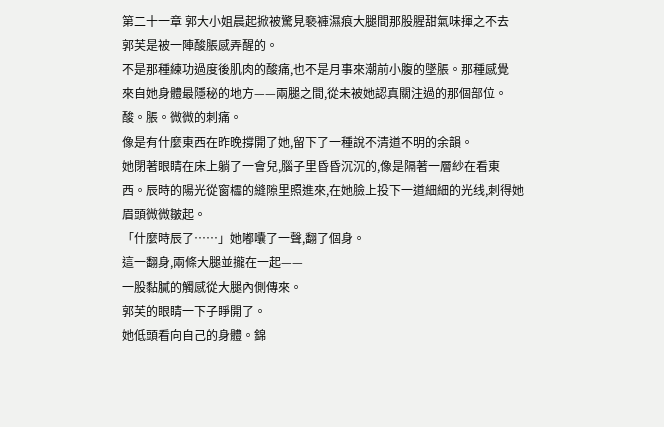第二十一章 郭大小姐晨起掀被驚見褻褲濕痕大腿間那股腥甜氣味揮之不去
郭芙是被一陣酸脹感弄醒的。
不是那種練功過度後肌肉的酸痛,也不是月事來潮前小腹的墜脹。那種感覺
來自她身體最隱秘的地方——兩腿之間,從未被她認真關注過的那個部位。
酸。脹。微微的刺痛。
像是有什麼東西在昨晚撐開了她,留下了一種說不清道不明的余韻。
她閉著眼睛在床上躺了一會兒,腦子里昏昏沉沉的,像是隔著一層紗在看東
西。辰時的陽光從窗櫺的縫隙里照進來,在她臉上投下一道細細的光线,刺得她
眉頭微微皺起。
「什麼時辰了……」她嘟囔了一聲,翻了個身。
這一翻身,兩條大腿並攏在一起——
一股黏膩的觸感從大腿內側傳來。
郭芙的眼睛一下子睜開了。
她低頭看向自己的身體。錦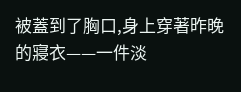被蓋到了胸口,身上穿著昨晚的寢衣——一件淡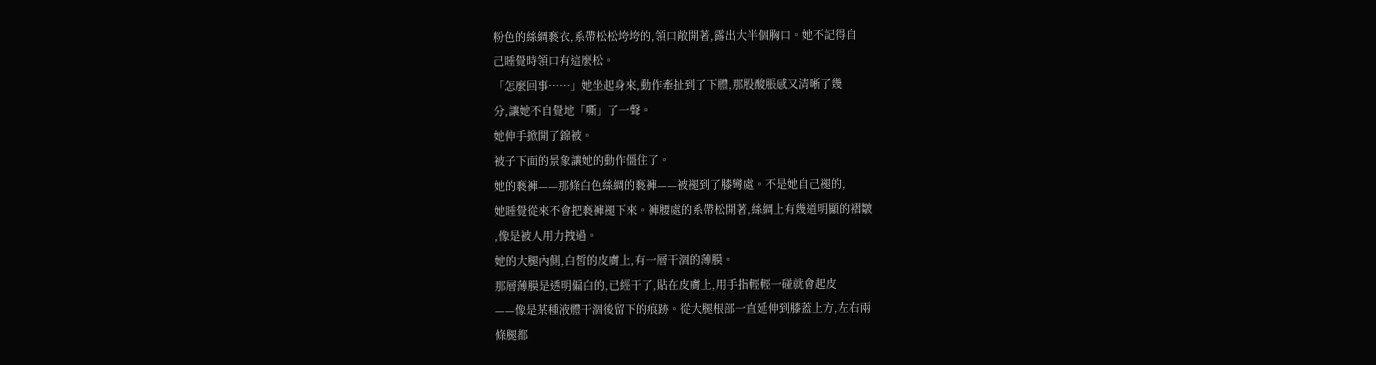粉色的絲綢褻衣,系帶松松垮垮的,領口敞開著,露出大半個胸口。她不記得自
己睡覺時領口有這麼松。
「怎麼回事……」她坐起身來,動作牽扯到了下體,那股酸脹感又清晰了幾
分,讓她不自覺地「嘶」了一聲。
她伸手掀開了錦被。
被子下面的景象讓她的動作僵住了。
她的褻褲——那條白色絲綢的褻褲——被褪到了膝彎處。不是她自己褪的,
她睡覺從來不會把褻褲褪下來。褲腰處的系帶松開著,絲綢上有幾道明顯的褶皺
,像是被人用力拽過。
她的大腿內側,白皙的皮膚上,有一層干涸的薄膜。
那層薄膜是透明偏白的,已經干了,貼在皮膚上,用手指輕輕一碰就會起皮
——像是某種液體干涸後留下的痕跡。從大腿根部一直延伸到膝蓋上方,左右兩
條腿都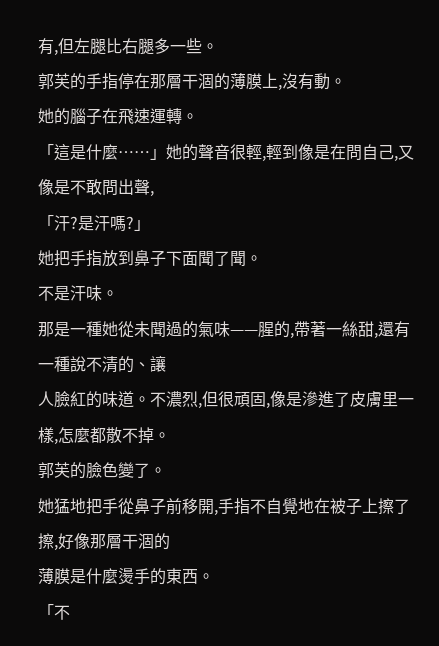有,但左腿比右腿多一些。
郭芙的手指停在那層干涸的薄膜上,沒有動。
她的腦子在飛速運轉。
「這是什麼……」她的聲音很輕,輕到像是在問自己,又像是不敢問出聲,
「汗?是汗嗎?」
她把手指放到鼻子下面聞了聞。
不是汗味。
那是一種她從未聞過的氣味——腥的,帶著一絲甜,還有一種說不清的、讓
人臉紅的味道。不濃烈,但很頑固,像是滲進了皮膚里一樣,怎麼都散不掉。
郭芙的臉色變了。
她猛地把手從鼻子前移開,手指不自覺地在被子上擦了擦,好像那層干涸的
薄膜是什麼燙手的東西。
「不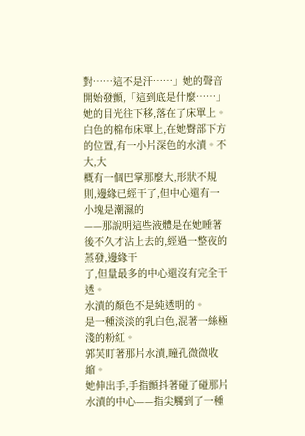對……這不是汗……」她的聲音開始發顫,「這到底是什麼……」
她的目光往下移,落在了床單上。
白色的棉布床單上,在她臀部下方的位置,有一小片深色的水漬。不大,大
概有一個巴掌那麼大,形狀不規則,邊緣已經干了,但中心還有一小塊是潮濕的
——那說明這些液體是在她睡著後不久才沾上去的,經過一整夜的蒸發,邊緣干
了,但量最多的中心還沒有完全干透。
水漬的顏色不是純透明的。
是一種淡淡的乳白色,混著一絲極淺的粉紅。
郭芙盯著那片水漬,瞳孔微微收縮。
她伸出手,手指顫抖著碰了碰那片水漬的中心——指尖觸到了一種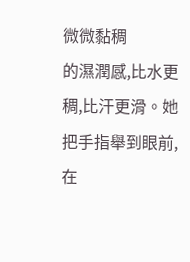微微黏稠
的濕潤感,比水更稠,比汗更滑。她把手指舉到眼前,在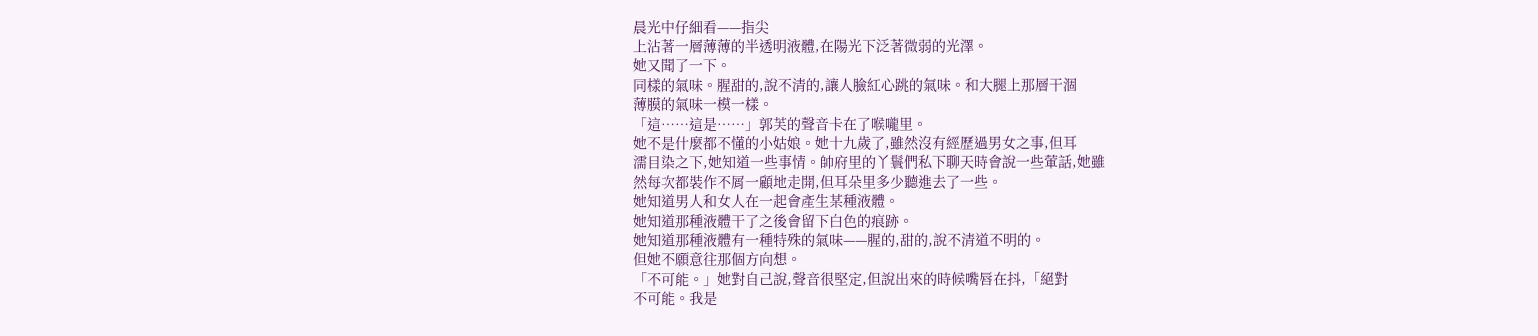晨光中仔細看——指尖
上沾著一層薄薄的半透明液體,在陽光下泛著微弱的光澤。
她又聞了一下。
同樣的氣味。腥甜的,說不清的,讓人臉紅心跳的氣味。和大腿上那層干涸
薄膜的氣味一模一樣。
「這……這是……」郭芙的聲音卡在了喉嚨里。
她不是什麼都不懂的小姑娘。她十九歲了,雖然沒有經歷過男女之事,但耳
濡目染之下,她知道一些事情。帥府里的丫鬟們私下聊天時會說一些葷話,她雖
然每次都裝作不屑一顧地走開,但耳朵里多少聽進去了一些。
她知道男人和女人在一起會產生某種液體。
她知道那種液體干了之後會留下白色的痕跡。
她知道那種液體有一種特殊的氣味——腥的,甜的,說不清道不明的。
但她不願意往那個方向想。
「不可能。」她對自己說,聲音很堅定,但說出來的時候嘴唇在抖,「絕對
不可能。我是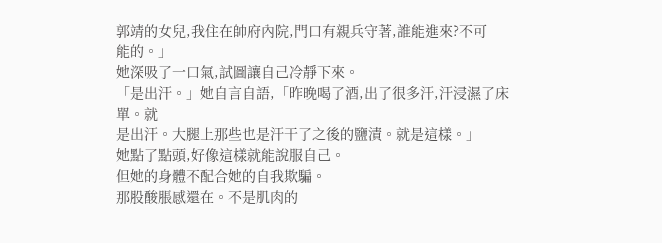郭靖的女兒,我住在帥府內院,門口有親兵守著,誰能進來?不可
能的。」
她深吸了一口氣,試圖讓自己冷靜下來。
「是出汗。」她自言自語,「昨晚喝了酒,出了很多汗,汗浸濕了床單。就
是出汗。大腿上那些也是汗干了之後的鹽漬。就是這樣。」
她點了點頭,好像這樣就能說服自己。
但她的身體不配合她的自我欺騙。
那股酸脹感還在。不是肌肉的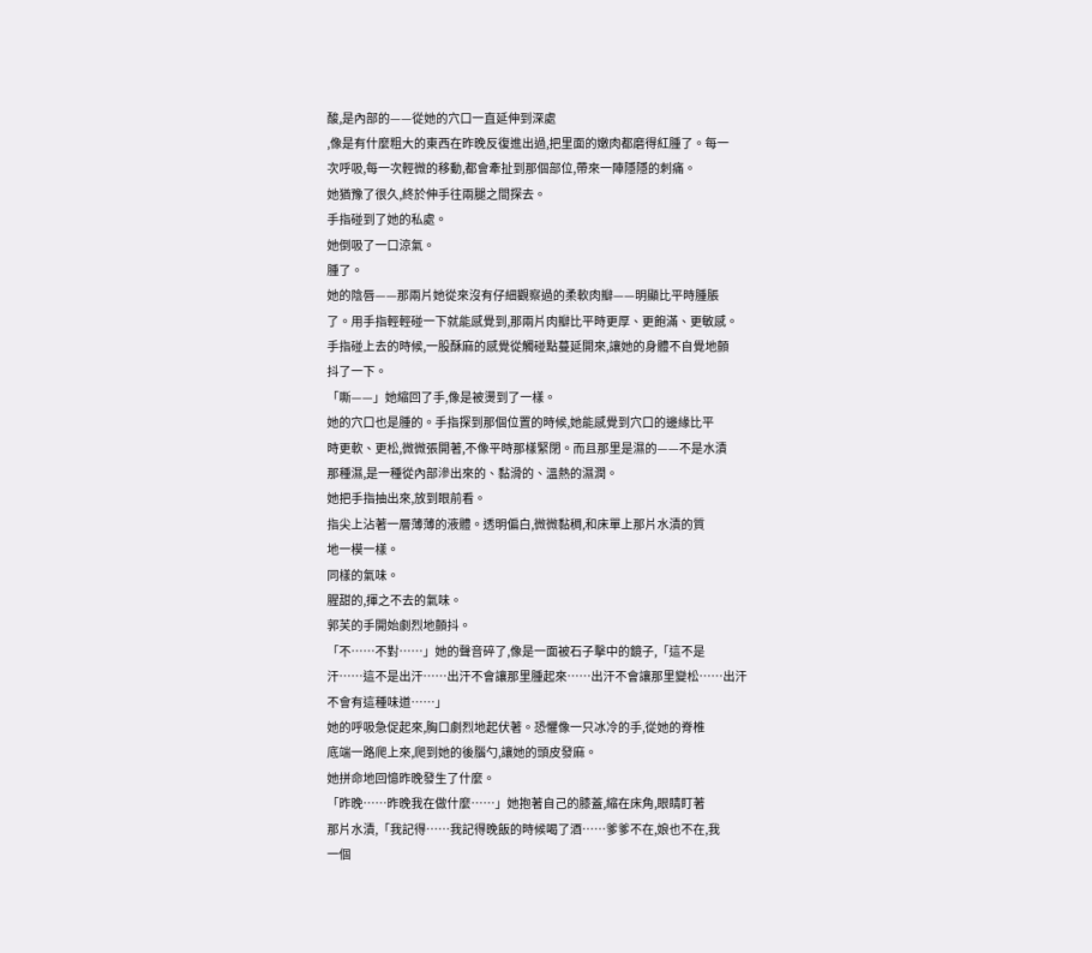酸,是內部的——從她的穴口一直延伸到深處
,像是有什麼粗大的東西在昨晚反復進出過,把里面的嫩肉都磨得紅腫了。每一
次呼吸,每一次輕微的移動,都會牽扯到那個部位,帶來一陣隱隱的刺痛。
她猶豫了很久,終於伸手往兩腿之間探去。
手指碰到了她的私處。
她倒吸了一口涼氣。
腫了。
她的陰唇——那兩片她從來沒有仔細觀察過的柔軟肉瓣——明顯比平時腫脹
了。用手指輕輕碰一下就能感覺到,那兩片肉瓣比平時更厚、更飽滿、更敏感。
手指碰上去的時候,一股酥麻的感覺從觸碰點蔓延開來,讓她的身體不自覺地顫
抖了一下。
「嘶——」她縮回了手,像是被燙到了一樣。
她的穴口也是腫的。手指探到那個位置的時候,她能感覺到穴口的邊緣比平
時更軟、更松,微微張開著,不像平時那樣緊閉。而且那里是濕的——不是水漬
那種濕,是一種從內部滲出來的、黏滑的、溫熱的濕潤。
她把手指抽出來,放到眼前看。
指尖上沾著一層薄薄的液體。透明偏白,微微黏稠,和床單上那片水漬的質
地一模一樣。
同樣的氣味。
腥甜的,揮之不去的氣味。
郭芙的手開始劇烈地顫抖。
「不……不對……」她的聲音碎了,像是一面被石子擊中的鏡子,「這不是
汗……這不是出汗……出汗不會讓那里腫起來……出汗不會讓那里變松……出汗
不會有這種味道……」
她的呼吸急促起來,胸口劇烈地起伏著。恐懼像一只冰冷的手,從她的脊椎
底端一路爬上來,爬到她的後腦勺,讓她的頭皮發麻。
她拼命地回憶昨晚發生了什麼。
「昨晚……昨晚我在做什麼……」她抱著自己的膝蓋,縮在床角,眼睛盯著
那片水漬,「我記得……我記得晚飯的時候喝了酒……爹爹不在,娘也不在,我
一個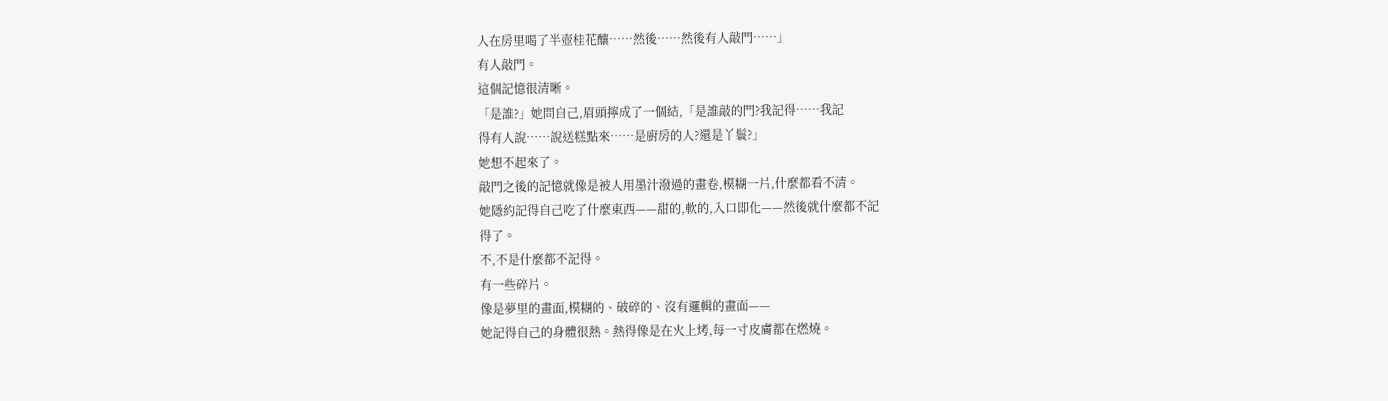人在房里喝了半壺桂花釀……然後……然後有人敲門……」
有人敲門。
這個記憶很清晰。
「是誰?」她問自己,眉頭擰成了一個結,「是誰敲的門?我記得……我記
得有人說……說送糕點來……是廚房的人?還是丫鬟?」
她想不起來了。
敲門之後的記憶就像是被人用墨汁潑過的畫卷,模糊一片,什麼都看不清。
她隱約記得自己吃了什麼東西——甜的,軟的,入口即化——然後就什麼都不記
得了。
不,不是什麼都不記得。
有一些碎片。
像是夢里的畫面,模糊的、破碎的、沒有邏輯的畫面——
她記得自己的身體很熱。熱得像是在火上烤,每一寸皮膚都在燃燒。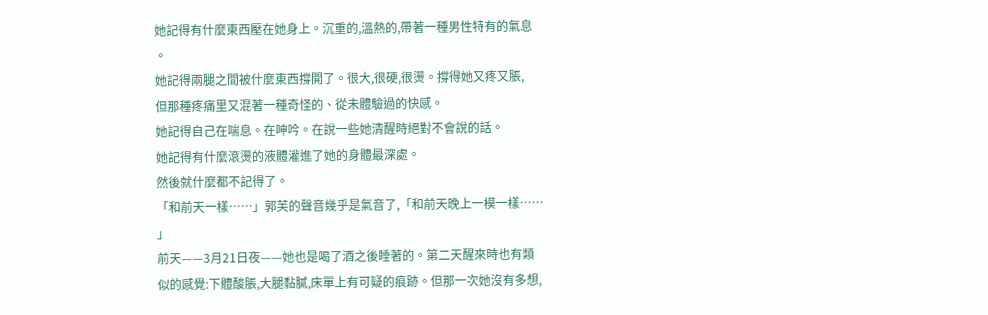她記得有什麼東西壓在她身上。沉重的,溫熱的,帶著一種男性特有的氣息
。
她記得兩腿之間被什麼東西撐開了。很大,很硬,很燙。撐得她又疼又脹,
但那種疼痛里又混著一種奇怪的、從未體驗過的快感。
她記得自己在喘息。在呻吟。在說一些她清醒時絕對不會說的話。
她記得有什麼滾燙的液體灌進了她的身體最深處。
然後就什麼都不記得了。
「和前天一樣……」郭芙的聲音幾乎是氣音了,「和前天晚上一模一樣……
」
前天——3月21日夜——她也是喝了酒之後睡著的。第二天醒來時也有類
似的感覺:下體酸脹,大腿黏膩,床單上有可疑的痕跡。但那一次她沒有多想,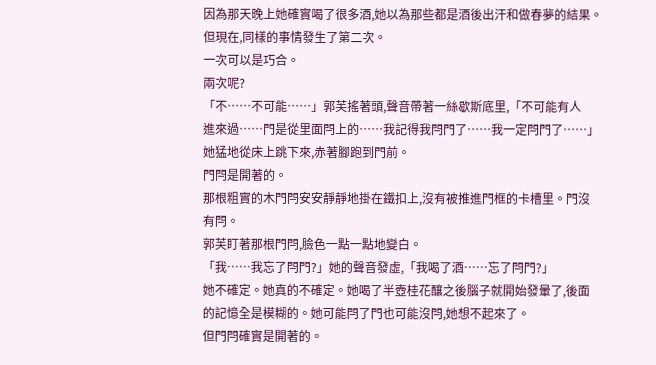因為那天晚上她確實喝了很多酒,她以為那些都是酒後出汗和做春夢的結果。
但現在,同樣的事情發生了第二次。
一次可以是巧合。
兩次呢?
「不……不可能……」郭芙搖著頭,聲音帶著一絲歇斯底里,「不可能有人
進來過……門是從里面閂上的……我記得我閂門了……我一定閂門了……」
她猛地從床上跳下來,赤著腳跑到門前。
門閂是開著的。
那根粗實的木門閂安安靜靜地掛在鐵扣上,沒有被推進門框的卡槽里。門沒
有閂。
郭芙盯著那根門閂,臉色一點一點地變白。
「我……我忘了閂門?」她的聲音發虛,「我喝了酒……忘了閂門?」
她不確定。她真的不確定。她喝了半壺桂花釀之後腦子就開始發暈了,後面
的記憶全是模糊的。她可能閂了門也可能沒閂,她想不起來了。
但門閂確實是開著的。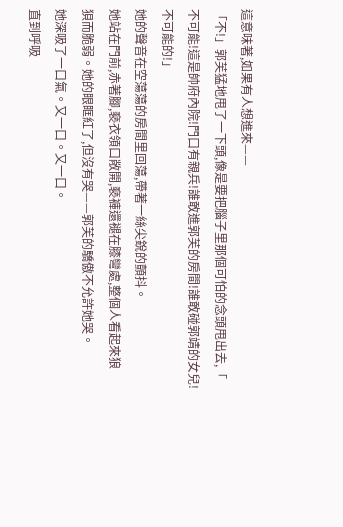這意味著,如果有人想進來——
「不!」郭芙猛地甩了一下頭,像是要把腦子里那個可怕的念頭甩出去,「
不可能!這是帥府內院!門口有親兵!誰敢進郭芙的房間!誰敢碰郭靖的女兒!
不可能的!」
她的聲音在空蕩蕩的房間里回蕩,帶著一絲尖銳的顫抖。
她站在門前,赤著腳,褻衣領口敞開,褻褲還褪在膝彎處,整個人看起來狼
狽而脆弱。她的眼眶紅了,但沒有哭——郭芙的驕傲不允許她哭。
她深吸了一口氣。又一口。又一口。
直到呼吸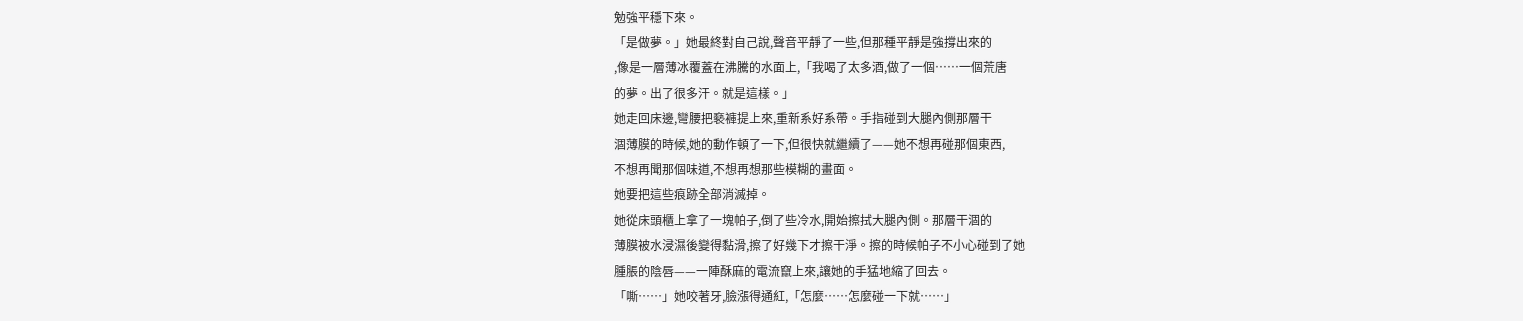勉強平穩下來。
「是做夢。」她最終對自己說,聲音平靜了一些,但那種平靜是強撐出來的
,像是一層薄冰覆蓋在沸騰的水面上,「我喝了太多酒,做了一個……一個荒唐
的夢。出了很多汗。就是這樣。」
她走回床邊,彎腰把褻褲提上來,重新系好系帶。手指碰到大腿內側那層干
涸薄膜的時候,她的動作頓了一下,但很快就繼續了——她不想再碰那個東西,
不想再聞那個味道,不想再想那些模糊的畫面。
她要把這些痕跡全部消滅掉。
她從床頭櫃上拿了一塊帕子,倒了些冷水,開始擦拭大腿內側。那層干涸的
薄膜被水浸濕後變得黏滑,擦了好幾下才擦干淨。擦的時候帕子不小心碰到了她
腫脹的陰唇——一陣酥麻的電流竄上來,讓她的手猛地縮了回去。
「嘶……」她咬著牙,臉漲得通紅,「怎麼……怎麼碰一下就……」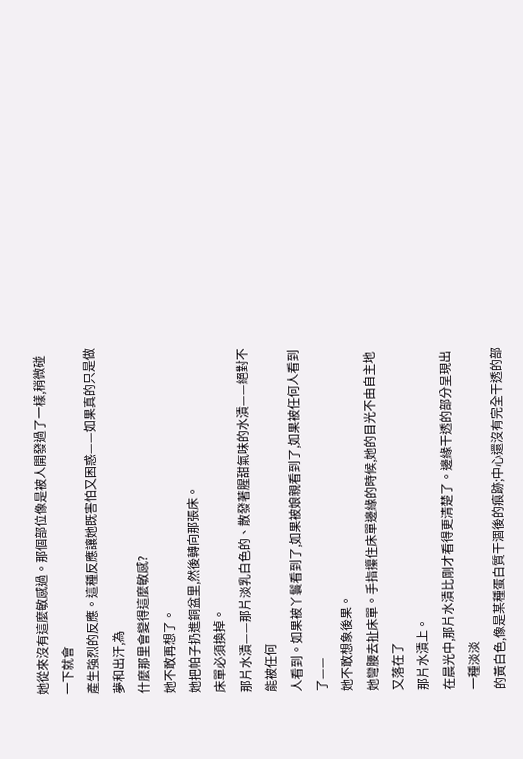她從來沒有這麼敏感過。那個部位像是被人開發過了一樣,稍微碰一下就會
產生強烈的反應。這種反應讓她既害怕又困惑——如果真的只是做夢和出汗,為
什麼那里會變得這麼敏感?
她不敢再想了。
她把帕子扔進銅盆里,然後轉向那張床。
床單必須換掉。
那片水漬——那片淡乳白色的、散發著腥甜氣味的水漬——絕對不能被任何
人看到。如果被丫鬟看到了,如果被娘親看到了,如果被任何人看到了——
她不敢想象後果。
她彎腰去扯床單。手指攥住床單邊緣的時候,她的目光不由自主地又落在了
那片水漬上。
在晨光中,那片水漬比剛才看得更清楚了。邊緣干透的部分呈現出一種淡淡
的黃白色,像是某種蛋白質干涸後的痕跡;中心還沒有完全干透的部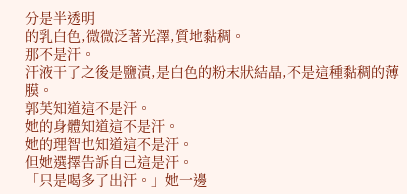分是半透明
的乳白色,微微泛著光澤,質地黏稠。
那不是汗。
汗液干了之後是鹽漬,是白色的粉末狀結晶,不是這種黏稠的薄膜。
郭芙知道這不是汗。
她的身體知道這不是汗。
她的理智也知道這不是汗。
但她選擇告訴自己這是汗。
「只是喝多了出汗。」她一邊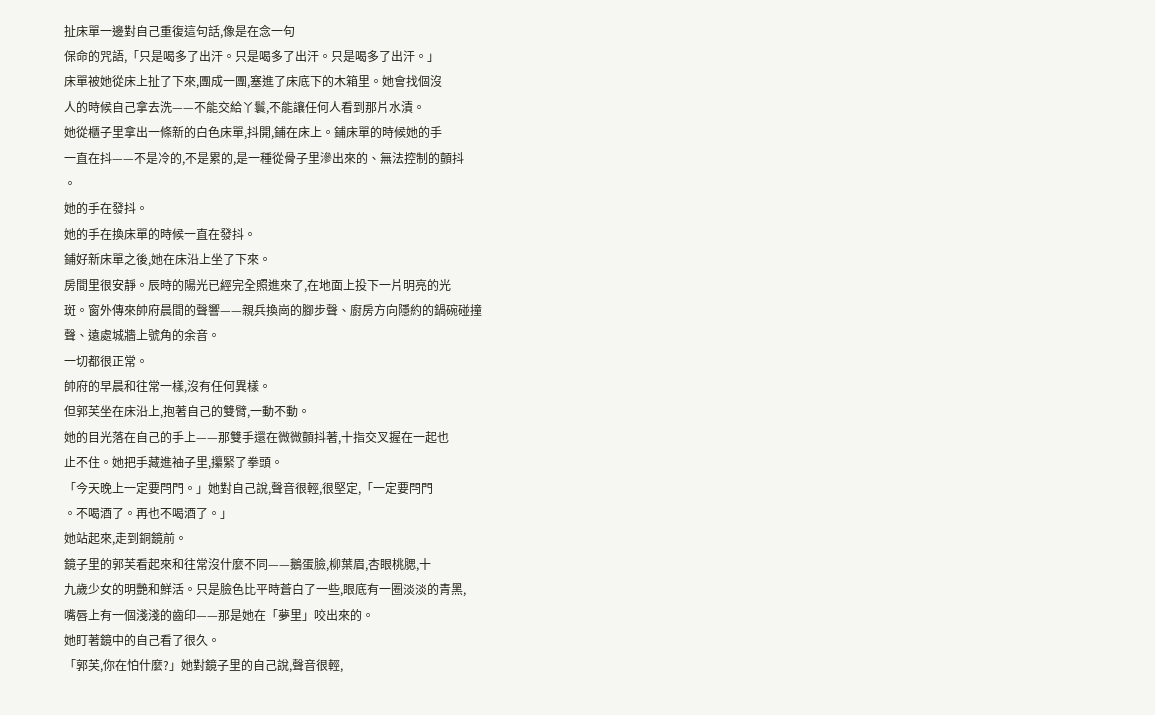扯床單一邊對自己重復這句話,像是在念一句
保命的咒語,「只是喝多了出汗。只是喝多了出汗。只是喝多了出汗。」
床單被她從床上扯了下來,團成一團,塞進了床底下的木箱里。她會找個沒
人的時候自己拿去洗——不能交給丫鬟,不能讓任何人看到那片水漬。
她從櫃子里拿出一條新的白色床單,抖開,鋪在床上。鋪床單的時候她的手
一直在抖——不是冷的,不是累的,是一種從骨子里滲出來的、無法控制的顫抖
。
她的手在發抖。
她的手在換床單的時候一直在發抖。
鋪好新床單之後,她在床沿上坐了下來。
房間里很安靜。辰時的陽光已經完全照進來了,在地面上投下一片明亮的光
斑。窗外傳來帥府晨間的聲響——親兵換崗的腳步聲、廚房方向隱約的鍋碗碰撞
聲、遠處城牆上號角的余音。
一切都很正常。
帥府的早晨和往常一樣,沒有任何異樣。
但郭芙坐在床沿上,抱著自己的雙臂,一動不動。
她的目光落在自己的手上——那雙手還在微微顫抖著,十指交叉握在一起也
止不住。她把手藏進袖子里,攥緊了拳頭。
「今天晚上一定要閂門。」她對自己說,聲音很輕,很堅定,「一定要閂門
。不喝酒了。再也不喝酒了。」
她站起來,走到銅鏡前。
鏡子里的郭芙看起來和往常沒什麼不同——鵝蛋臉,柳葉眉,杏眼桃腮,十
九歲少女的明艷和鮮活。只是臉色比平時蒼白了一些,眼底有一圈淡淡的青黑,
嘴唇上有一個淺淺的齒印——那是她在「夢里」咬出來的。
她盯著鏡中的自己看了很久。
「郭芙,你在怕什麼?」她對鏡子里的自己說,聲音很輕,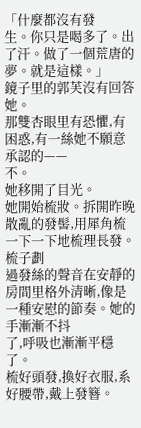「什麼都沒有發
生。你只是喝多了。出了汗。做了一個荒唐的夢。就是這樣。」
鏡子里的郭芙沒有回答她。
那雙杏眼里有恐懼,有困惑,有一絲她不願意承認的——
不。
她移開了目光。
她開始梳妝。拆開昨晚散亂的發髻,用犀角梳一下一下地梳理長發。梳子劃
過發絲的聲音在安靜的房間里格外清晰,像是一種安慰的節奏。她的手漸漸不抖
了,呼吸也漸漸平穩了。
梳好頭發,換好衣服,系好腰帶,戴上發簪。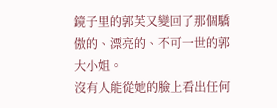鏡子里的郭芙又變回了那個驕傲的、漂亮的、不可一世的郭大小姐。
沒有人能從她的臉上看出任何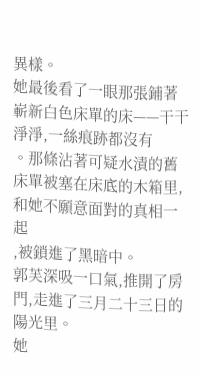異樣。
她最後看了一眼那張鋪著嶄新白色床單的床——干干淨淨,一絲痕跡都沒有
。那條沾著可疑水漬的舊床單被塞在床底的木箱里,和她不願意面對的真相一起
,被鎖進了黑暗中。
郭芙深吸一口氣,推開了房門,走進了三月二十三日的陽光里。
她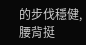的步伐穩健,腰背挺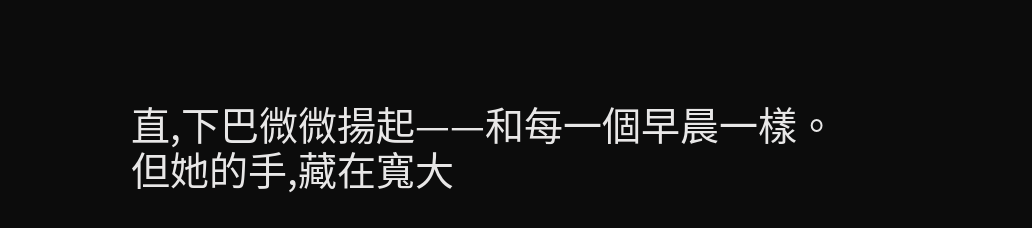直,下巴微微揚起——和每一個早晨一樣。
但她的手,藏在寬大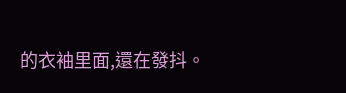的衣袖里面,還在發抖。